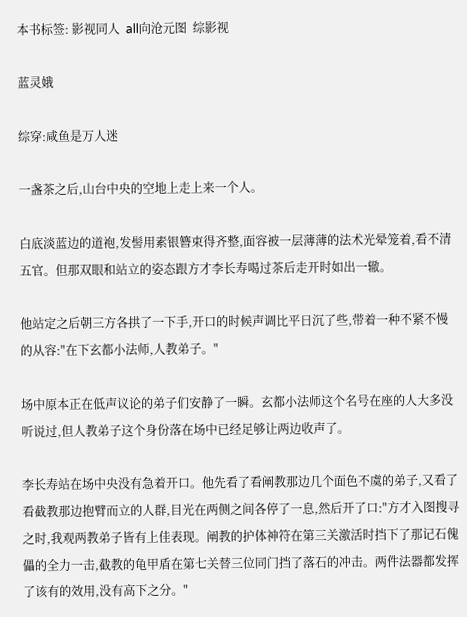本书标签: 影视同人  all向沧元图  综影视

蓝灵娥

综穿:咸鱼是万人迷

一盏茶之后,山台中央的空地上走上来一个人。

白底淡蓝边的道袍,发髻用素银簪束得齐整,面容被一层薄薄的法术光晕笼着,看不清五官。但那双眼和站立的姿态跟方才李长寿喝过茶后走开时如出一辙。

他站定之后朝三方各拱了一下手,开口的时候声调比平日沉了些,带着一种不紧不慢的从容:"在下玄都小法师,人教弟子。"

场中原本正在低声议论的弟子们安静了一瞬。玄都小法师这个名号在座的人大多没听说过,但人教弟子这个身份落在场中已经足够让两边收声了。

李长寿站在场中央没有急着开口。他先看了看阐教那边几个面色不虞的弟子,又看了看截教那边抱臂而立的人群,目光在两侧之间各停了一息,然后开了口:"方才入图搜寻之时,我观两教弟子皆有上佳表现。阐教的护体神符在第三关激活时挡下了那记石傀儡的全力一击,截教的龟甲盾在第七关替三位同门挡了落石的冲击。两件法器都发挥了该有的效用,没有高下之分。"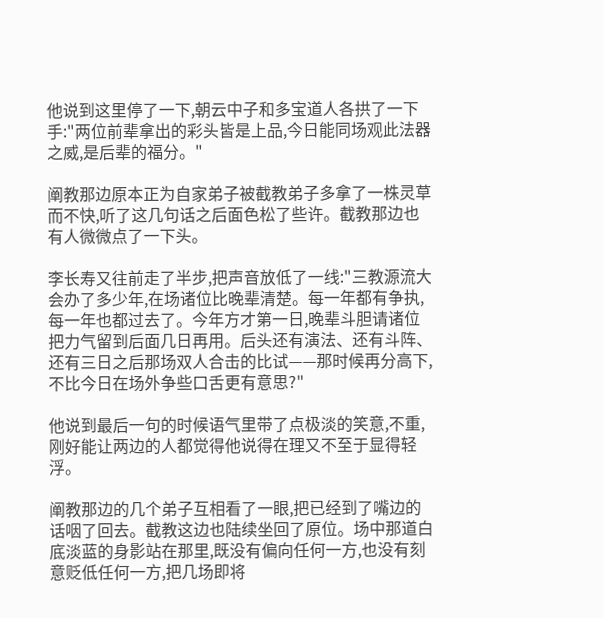他说到这里停了一下,朝云中子和多宝道人各拱了一下手:"两位前辈拿出的彩头皆是上品,今日能同场观此法器之威,是后辈的福分。"

阐教那边原本正为自家弟子被截教弟子多拿了一株灵草而不快,听了这几句话之后面色松了些许。截教那边也有人微微点了一下头。

李长寿又往前走了半步,把声音放低了一线:"三教源流大会办了多少年,在场诸位比晚辈清楚。每一年都有争执,每一年也都过去了。今年方才第一日,晚辈斗胆请诸位把力气留到后面几日再用。后头还有演法、还有斗阵、还有三日之后那场双人合击的比试——那时候再分高下,不比今日在场外争些口舌更有意思?"

他说到最后一句的时候语气里带了点极淡的笑意,不重,刚好能让两边的人都觉得他说得在理又不至于显得轻浮。

阐教那边的几个弟子互相看了一眼,把已经到了嘴边的话咽了回去。截教这边也陆续坐回了原位。场中那道白底淡蓝的身影站在那里,既没有偏向任何一方,也没有刻意贬低任何一方,把几场即将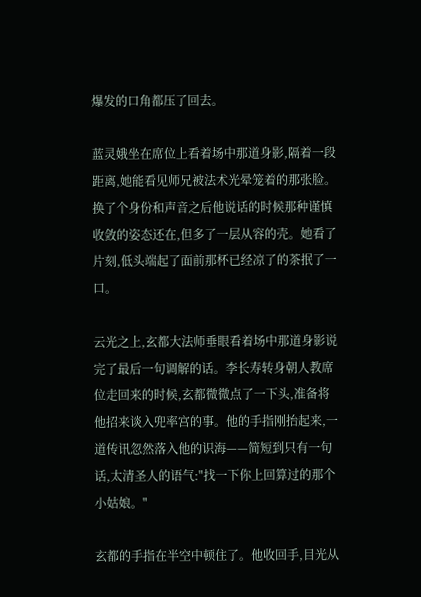爆发的口角都压了回去。

蓝灵娥坐在席位上看着场中那道身影,隔着一段距离,她能看见师兄被法术光晕笼着的那张脸。换了个身份和声音之后他说话的时候那种谨慎收敛的姿态还在,但多了一层从容的壳。她看了片刻,低头端起了面前那杯已经凉了的茶抿了一口。

云光之上,玄都大法师垂眼看着场中那道身影说完了最后一句调解的话。李长寿转身朝人教席位走回来的时候,玄都微微点了一下头,准备将他招来谈入兜率宫的事。他的手指刚抬起来,一道传讯忽然落入他的识海——简短到只有一句话,太清圣人的语气:"找一下你上回算过的那个小姑娘。"

玄都的手指在半空中顿住了。他收回手,目光从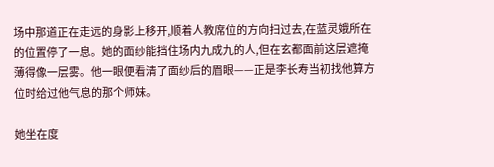场中那道正在走远的身影上移开,顺着人教席位的方向扫过去,在蓝灵娥所在的位置停了一息。她的面纱能挡住场内九成九的人,但在玄都面前这层遮掩薄得像一层雾。他一眼便看清了面纱后的眉眼——正是李长寿当初找他算方位时给过他气息的那个师妹。

她坐在度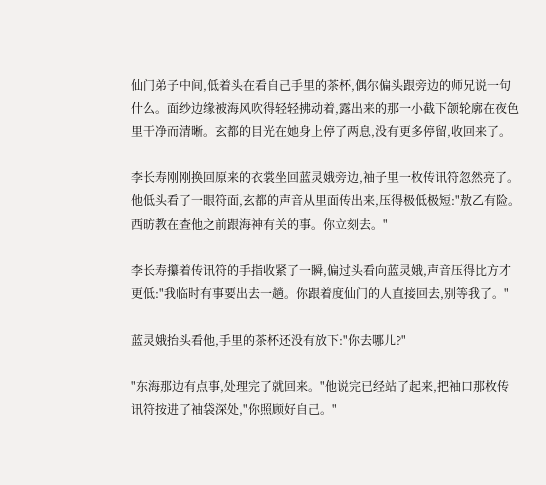仙门弟子中间,低着头在看自己手里的茶杯,偶尔偏头跟旁边的师兄说一句什么。面纱边缘被海风吹得轻轻拂动着,露出来的那一小截下颌轮廓在夜色里干净而清晰。玄都的目光在她身上停了两息,没有更多停留,收回来了。

李长寿刚刚换回原来的衣裳坐回蓝灵娥旁边,袖子里一枚传讯符忽然亮了。他低头看了一眼符面,玄都的声音从里面传出来,压得极低极短:"敖乙有险。西昉教在查他之前跟海神有关的事。你立刻去。"

李长寿攥着传讯符的手指收紧了一瞬,偏过头看向蓝灵娥,声音压得比方才更低:"我临时有事要出去一趟。你跟着度仙门的人直接回去,别等我了。"

蓝灵娥抬头看他,手里的茶杯还没有放下:"你去哪儿?"

"东海那边有点事,处理完了就回来。"他说完已经站了起来,把袖口那枚传讯符按进了袖袋深处,"你照顾好自己。"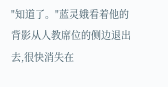"知道了。"蓝灵娥看着他的背影从人教席位的侧边退出去,很快消失在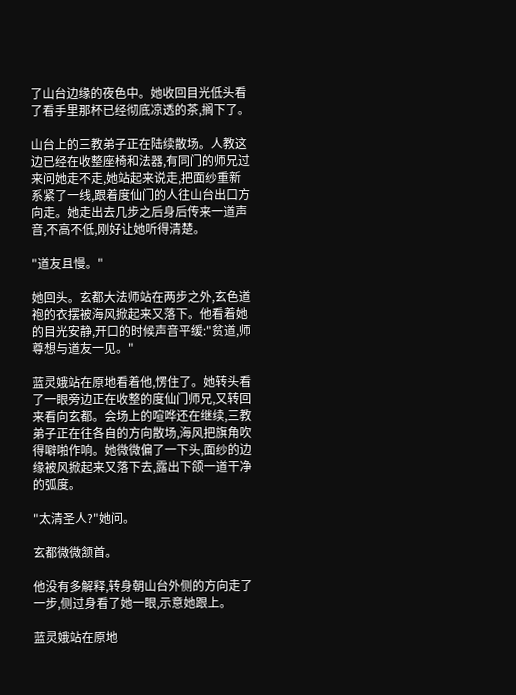了山台边缘的夜色中。她收回目光低头看了看手里那杯已经彻底凉透的茶,搁下了。

山台上的三教弟子正在陆续散场。人教这边已经在收整座椅和法器,有同门的师兄过来问她走不走,她站起来说走,把面纱重新系紧了一线,跟着度仙门的人往山台出口方向走。她走出去几步之后身后传来一道声音,不高不低,刚好让她听得清楚。

"道友且慢。"

她回头。玄都大法师站在两步之外,玄色道袍的衣摆被海风掀起来又落下。他看着她的目光安静,开口的时候声音平缓:"贫道,师尊想与道友一见。"

蓝灵娥站在原地看着他,愣住了。她转头看了一眼旁边正在收整的度仙门师兄,又转回来看向玄都。会场上的喧哗还在继续,三教弟子正在往各自的方向散场,海风把旗角吹得噼啪作响。她微微偏了一下头,面纱的边缘被风掀起来又落下去,露出下颌一道干净的弧度。

"太清圣人?"她问。

玄都微微颔首。

他没有多解释,转身朝山台外侧的方向走了一步,侧过身看了她一眼,示意她跟上。

蓝灵娥站在原地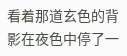看着那道玄色的背影在夜色中停了一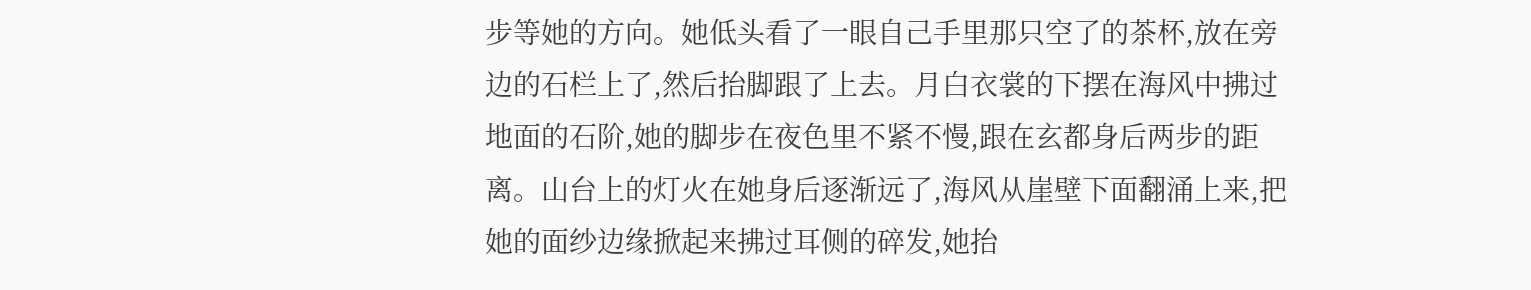步等她的方向。她低头看了一眼自己手里那只空了的茶杯,放在旁边的石栏上了,然后抬脚跟了上去。月白衣裳的下摆在海风中拂过地面的石阶,她的脚步在夜色里不紧不慢,跟在玄都身后两步的距离。山台上的灯火在她身后逐渐远了,海风从崖壁下面翻涌上来,把她的面纱边缘掀起来拂过耳侧的碎发,她抬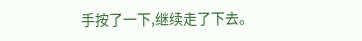手按了一下,继续走了下去。